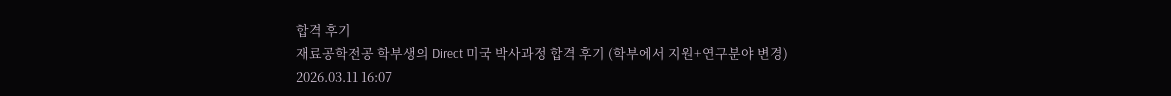합격 후기
재료공학전공 학부생의 Direct 미국 박사과정 합격 후기 (학부에서 지원+연구분야 변경)
2026.03.11 16:07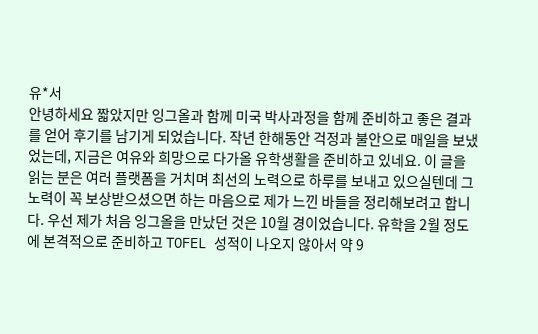유*서
안녕하세요 짧았지만 잉그올과 함께 미국 박사과정을 함께 준비하고 좋은 결과를 얻어 후기를 남기게 되었습니다. 작년 한해동안 걱정과 불안으로 매일을 보냈었는데, 지금은 여유와 희망으로 다가올 유학생활을 준비하고 있네요. 이 글을 읽는 분은 여러 플랫폼을 거치며 최선의 노력으로 하루를 보내고 있으실텐데 그 노력이 꼭 보상받으셨으면 하는 마음으로 제가 느낀 바들을 정리해보려고 합니다. 우선 제가 처음 잉그올을 만났던 것은 10월 경이었습니다. 유학을 2월 정도에 본격적으로 준비하고 TOFEL 성적이 나오지 않아서 약 9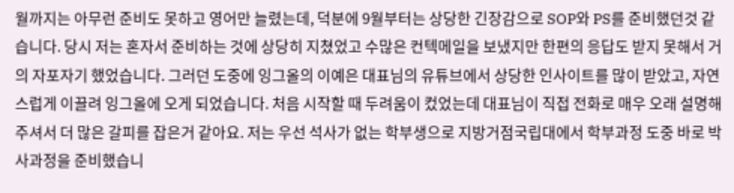월까지는 아무런 준비도 못하고 영어만 늘렸는데, 덕분에 9월부터는 상당한 긴장감으로 SOP와 PS를 준비했던것 같습니다. 당시 저는 혼자서 준비하는 것에 상당히 지쳤었고 수많은 컨텍메일을 보냈지만 한편의 응답도 받지 못해서 거의 자포자기 했었습니다. 그러던 도중에 잉그올의 이예은 대표님의 유튜브에서 상당한 인사이트를 많이 받았고, 자연스럽게 이끌려 잉그올에 오게 되었습니다. 처음 시작할 때 두려움이 컸었는데 대표님이 직접 전화로 매우 오래 설명해주셔서 더 많은 갈피를 잡은거 같아요. 저는 우선 석사가 없는 학부생으로 지방거점국립대에서 학부과정 도중 바로 박사과정을 준비했습니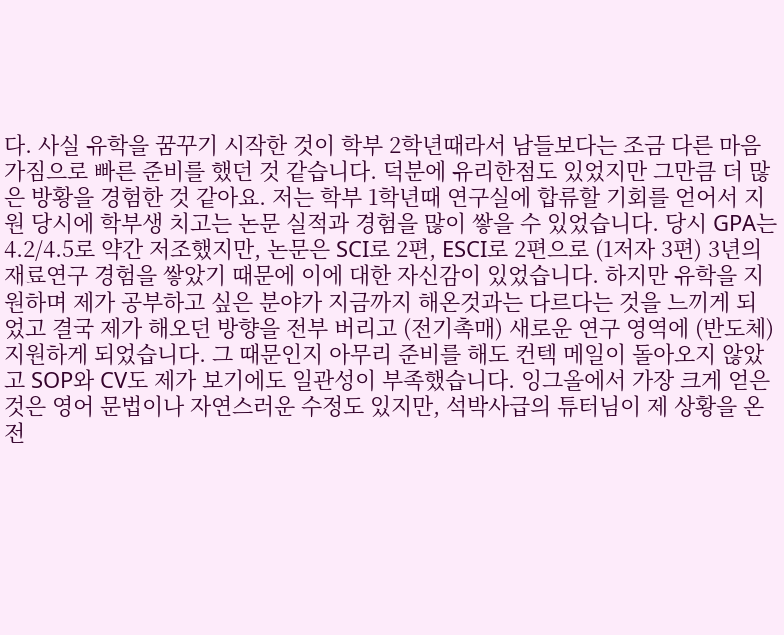다. 사실 유학을 꿈꾸기 시작한 것이 학부 2학년때라서 남들보다는 조금 다른 마음가짐으로 빠른 준비를 했던 것 같습니다. 덕분에 유리한점도 있었지만 그만큼 더 많은 방황을 경험한 것 같아요. 저는 학부 1학년때 연구실에 합류할 기회를 얻어서 지원 당시에 학부생 치고는 논문 실적과 경험을 많이 쌓을 수 있었습니다. 당시 GPA는 4.2/4.5로 약간 저조했지만, 논문은 SCI로 2편, ESCI로 2편으로 (1저자 3편) 3년의 재료연구 경험을 쌓았기 때문에 이에 대한 자신감이 있었습니다. 하지만 유학을 지원하며 제가 공부하고 싶은 분야가 지금까지 해온것과는 다르다는 것을 느끼게 되었고 결국 제가 해오던 방향을 전부 버리고 (전기촉매) 새로운 연구 영역에 (반도체) 지원하게 되었습니다. 그 때문인지 아무리 준비를 해도 컨텍 메일이 돌아오지 않았고 SOP와 CV도 제가 보기에도 일관성이 부족했습니다. 잉그올에서 가장 크게 얻은 것은 영어 문법이나 자연스러운 수정도 있지만, 석박사급의 튜터님이 제 상황을 온전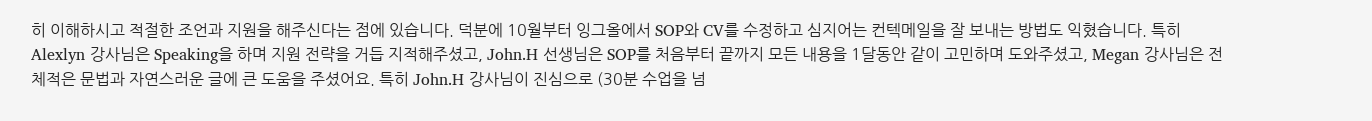히 이해하시고 적절한 조언과 지원을 해주신다는 점에 있습니다. 덕분에 10월부터 잉그올에서 SOP와 CV를 수정하고 심지어는 컨텍메일을 잘 보내는 방법도 익혔습니다. 특히 Alexlyn 강사님은 Speaking을 하며 지원 전략을 거듭 지적해주셨고, John.H 선생님은 SOP를 처음부터 끝까지 모든 내용을 1달동안 같이 고민하며 도와주셨고, Megan 강사님은 전체적은 문법과 자연스러운 글에 큰 도움을 주셨어요. 특히 John.H 강사님이 진심으로 (30분 수업을 넘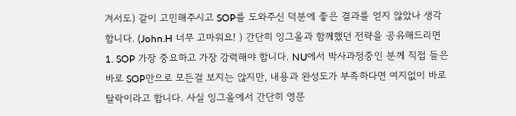겨서도) 같이 고민해주시고 SOP를 도와주신 덕분에 좋은 결과를 얻지 않았나 생각합니다. (John.H 너무 고마워요! ) 간단히 잉그올과 함께했던 전략을 공유해드리면 1. SOP 가장 중요하고 가장 강력해야 합니다. NU에서 박사과정중인 분께 직접 들은바로 SOP만으로 모든걸 보지는 않지만, 내용과 완성도가 부족하다면 여지없이 바로 탈락이라고 합니다. 사실 잉그올에서 간단히 영문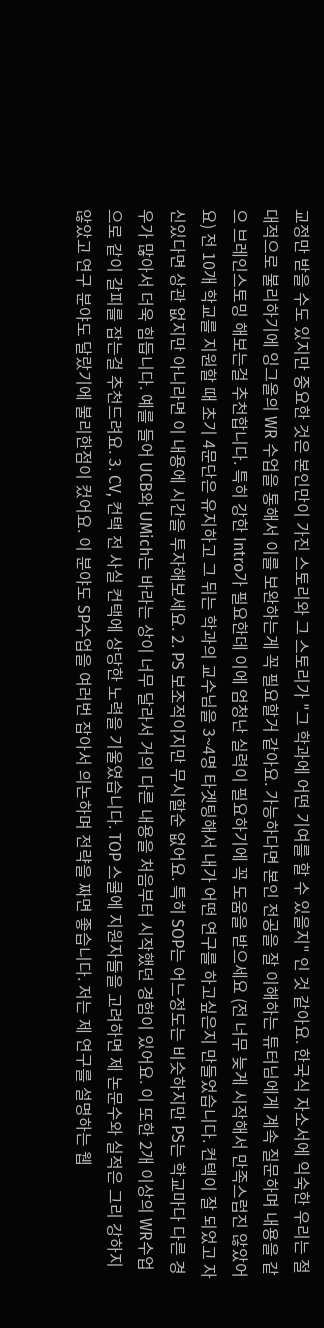교정만 받을 수도 있지만 중요한 것은 본인만이 가진 스토리와 그 스토리가 "그 학과에 어떤 기여를 할 수 있을지" 인 것 같아요. 한국식 자소서에 익숙한 우리는 절대적으로 불리하기에 잉그올의 WR 수업을 통해서 이를 보완하는게 꼭 필요할거 같아요. 가능하다면 본인 전공을 잘 이해하는 튜터님에게 계속 질문하며 내용을 같으 브레인스토밍 해보는걸 추천합니다. 특히 강한 Intro가 필요한데 이에 엄청난 실력이 필요하기에 꼭 도움을 받으세요 (전 너무 늦게 시작해서 만족스럽진 않았어요) 전 10개 학교를 지원할 때 초기 4문단은 유지하고 그 뒤는 학과의 교수님을 3~4명 타겟팅해서 내가 어떤 연구를 하고싶은지 만들었습니다. 컨텍이 잘 되었고 자신있다면 상관 없지만 아니라면 이 내용에 시간을 투자해보세요. 2. PS 보조적이지만 무시할순 없어요. 특히 SOP는 어느정도는 비슷하지만 PS는 학교마다 다른 경우가 많아서 더욱 힘듭니다. 예를 들어 UCB와 UMich는 바라는 상이 너무 달라서 거의 다른 내용을 처음부터 시작했던 경험이 있어요. 이 또한 2개 이상의 WR수업으로 같이 갈피를 잡는걸 추천드려요. 3. CV, 컨택 전 사실 컨택에 상당한 노력을 기울였습니다. TOP 스쿨에 지원자들을 고려하면 제 논문수와 실적은 그리 강하지 않았고 연구 분야도 달랐기에 불리한점이 컸어요. 이 분야도 SP수업을 여러번 잡아서 의논하며 전략을 짜면 좋습니다. 저는 제 연구를 설명하는 웹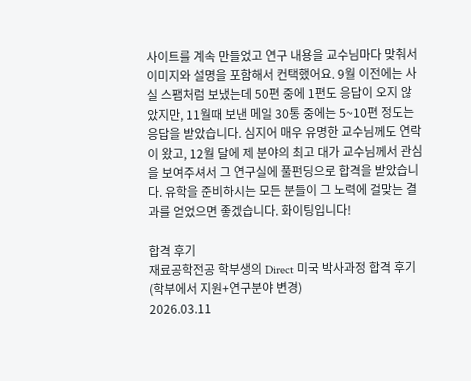사이트를 계속 만들었고 연구 내용을 교수님마다 맞춰서 이미지와 설명을 포함해서 컨택했어요. 9월 이전에는 사실 스팸처럼 보냈는데 50편 중에 1편도 응답이 오지 않았지만, 11월때 보낸 메일 30통 중에는 5~10편 정도는 응답을 받았습니다. 심지어 매우 유명한 교수님께도 연락이 왔고, 12월 달에 제 분야의 최고 대가 교수님께서 관심을 보여주셔서 그 연구실에 풀펀딩으로 합격을 받았습니다. 유학을 준비하시는 모든 분들이 그 노력에 걸맞는 결과를 얻었으면 좋겠습니다. 화이팅입니다!

합격 후기
재료공학전공 학부생의 Direct 미국 박사과정 합격 후기 (학부에서 지원+연구분야 변경)
2026.03.11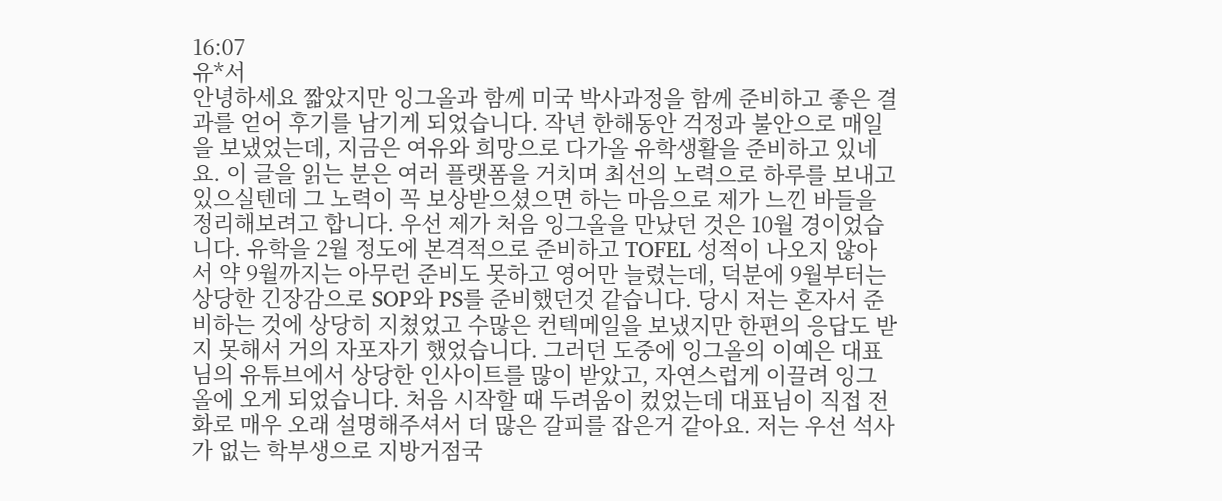16:07
유*서
안녕하세요 짧았지만 잉그올과 함께 미국 박사과정을 함께 준비하고 좋은 결과를 얻어 후기를 남기게 되었습니다. 작년 한해동안 걱정과 불안으로 매일을 보냈었는데, 지금은 여유와 희망으로 다가올 유학생활을 준비하고 있네요. 이 글을 읽는 분은 여러 플랫폼을 거치며 최선의 노력으로 하루를 보내고 있으실텐데 그 노력이 꼭 보상받으셨으면 하는 마음으로 제가 느낀 바들을 정리해보려고 합니다. 우선 제가 처음 잉그올을 만났던 것은 10월 경이었습니다. 유학을 2월 정도에 본격적으로 준비하고 TOFEL 성적이 나오지 않아서 약 9월까지는 아무런 준비도 못하고 영어만 늘렸는데, 덕분에 9월부터는 상당한 긴장감으로 SOP와 PS를 준비했던것 같습니다. 당시 저는 혼자서 준비하는 것에 상당히 지쳤었고 수많은 컨텍메일을 보냈지만 한편의 응답도 받지 못해서 거의 자포자기 했었습니다. 그러던 도중에 잉그올의 이예은 대표님의 유튜브에서 상당한 인사이트를 많이 받았고, 자연스럽게 이끌려 잉그올에 오게 되었습니다. 처음 시작할 때 두려움이 컸었는데 대표님이 직접 전화로 매우 오래 설명해주셔서 더 많은 갈피를 잡은거 같아요. 저는 우선 석사가 없는 학부생으로 지방거점국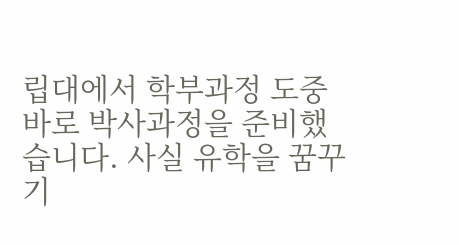립대에서 학부과정 도중 바로 박사과정을 준비했습니다. 사실 유학을 꿈꾸기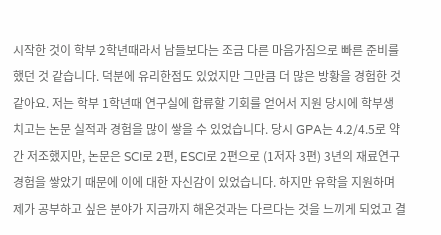시작한 것이 학부 2학년때라서 남들보다는 조금 다른 마음가짐으로 빠른 준비를 했던 것 같습니다. 덕분에 유리한점도 있었지만 그만큼 더 많은 방황을 경험한 것 같아요. 저는 학부 1학년때 연구실에 합류할 기회를 얻어서 지원 당시에 학부생 치고는 논문 실적과 경험을 많이 쌓을 수 있었습니다. 당시 GPA는 4.2/4.5로 약간 저조했지만, 논문은 SCI로 2편, ESCI로 2편으로 (1저자 3편) 3년의 재료연구 경험을 쌓았기 때문에 이에 대한 자신감이 있었습니다. 하지만 유학을 지원하며 제가 공부하고 싶은 분야가 지금까지 해온것과는 다르다는 것을 느끼게 되었고 결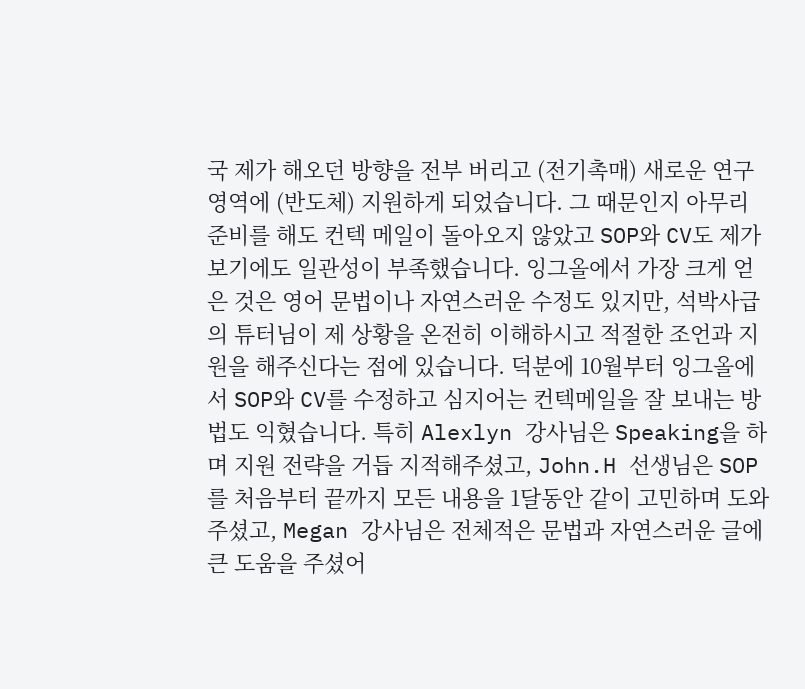국 제가 해오던 방향을 전부 버리고 (전기촉매) 새로운 연구 영역에 (반도체) 지원하게 되었습니다. 그 때문인지 아무리 준비를 해도 컨텍 메일이 돌아오지 않았고 SOP와 CV도 제가 보기에도 일관성이 부족했습니다. 잉그올에서 가장 크게 얻은 것은 영어 문법이나 자연스러운 수정도 있지만, 석박사급의 튜터님이 제 상황을 온전히 이해하시고 적절한 조언과 지원을 해주신다는 점에 있습니다. 덕분에 10월부터 잉그올에서 SOP와 CV를 수정하고 심지어는 컨텍메일을 잘 보내는 방법도 익혔습니다. 특히 Alexlyn 강사님은 Speaking을 하며 지원 전략을 거듭 지적해주셨고, John.H 선생님은 SOP를 처음부터 끝까지 모든 내용을 1달동안 같이 고민하며 도와주셨고, Megan 강사님은 전체적은 문법과 자연스러운 글에 큰 도움을 주셨어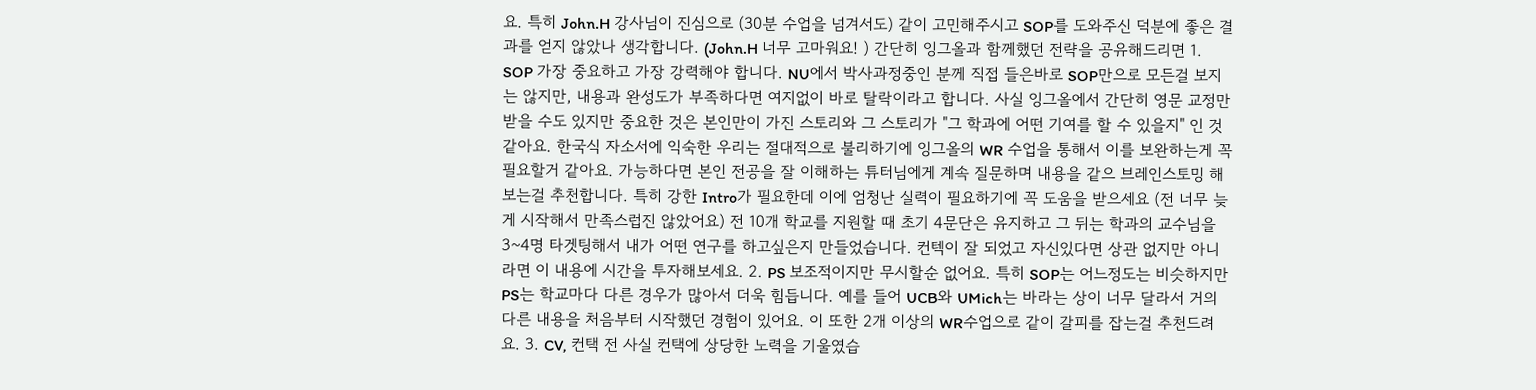요. 특히 John.H 강사님이 진심으로 (30분 수업을 넘겨서도) 같이 고민해주시고 SOP를 도와주신 덕분에 좋은 결과를 얻지 않았나 생각합니다. (John.H 너무 고마워요! ) 간단히 잉그올과 함께했던 전략을 공유해드리면 1. SOP 가장 중요하고 가장 강력해야 합니다. NU에서 박사과정중인 분께 직접 들은바로 SOP만으로 모든걸 보지는 않지만, 내용과 완성도가 부족하다면 여지없이 바로 탈락이라고 합니다. 사실 잉그올에서 간단히 영문 교정만 받을 수도 있지만 중요한 것은 본인만이 가진 스토리와 그 스토리가 "그 학과에 어떤 기여를 할 수 있을지" 인 것 같아요. 한국식 자소서에 익숙한 우리는 절대적으로 불리하기에 잉그올의 WR 수업을 통해서 이를 보완하는게 꼭 필요할거 같아요. 가능하다면 본인 전공을 잘 이해하는 튜터님에게 계속 질문하며 내용을 같으 브레인스토밍 해보는걸 추천합니다. 특히 강한 Intro가 필요한데 이에 엄청난 실력이 필요하기에 꼭 도움을 받으세요 (전 너무 늦게 시작해서 만족스럽진 않았어요) 전 10개 학교를 지원할 때 초기 4문단은 유지하고 그 뒤는 학과의 교수님을 3~4명 타겟팅해서 내가 어떤 연구를 하고싶은지 만들었습니다. 컨텍이 잘 되었고 자신있다면 상관 없지만 아니라면 이 내용에 시간을 투자해보세요. 2. PS 보조적이지만 무시할순 없어요. 특히 SOP는 어느정도는 비슷하지만 PS는 학교마다 다른 경우가 많아서 더욱 힘듭니다. 예를 들어 UCB와 UMich는 바라는 상이 너무 달라서 거의 다른 내용을 처음부터 시작했던 경험이 있어요. 이 또한 2개 이상의 WR수업으로 같이 갈피를 잡는걸 추천드려요. 3. CV, 컨택 전 사실 컨택에 상당한 노력을 기울였습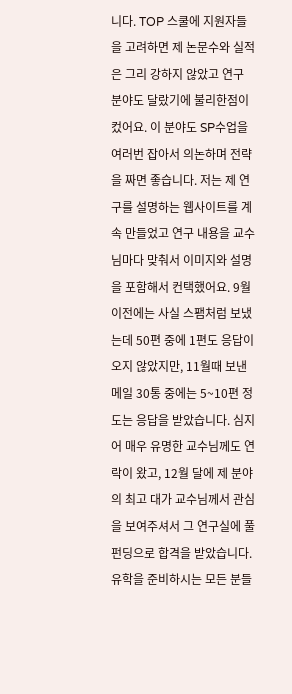니다. TOP 스쿨에 지원자들을 고려하면 제 논문수와 실적은 그리 강하지 않았고 연구 분야도 달랐기에 불리한점이 컸어요. 이 분야도 SP수업을 여러번 잡아서 의논하며 전략을 짜면 좋습니다. 저는 제 연구를 설명하는 웹사이트를 계속 만들었고 연구 내용을 교수님마다 맞춰서 이미지와 설명을 포함해서 컨택했어요. 9월 이전에는 사실 스팸처럼 보냈는데 50편 중에 1편도 응답이 오지 않았지만, 11월때 보낸 메일 30통 중에는 5~10편 정도는 응답을 받았습니다. 심지어 매우 유명한 교수님께도 연락이 왔고, 12월 달에 제 분야의 최고 대가 교수님께서 관심을 보여주셔서 그 연구실에 풀펀딩으로 합격을 받았습니다. 유학을 준비하시는 모든 분들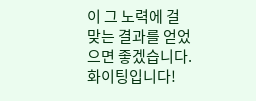이 그 노력에 걸맞는 결과를 얻었으면 좋겠습니다. 화이팅입니다!